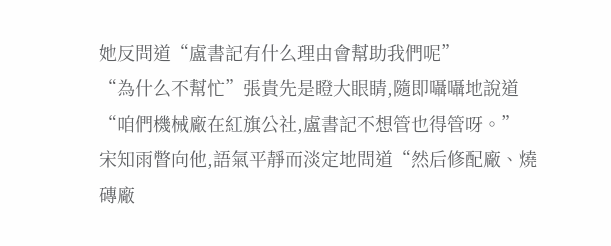她反問道“盧書記有什么理由會幫助我們呢”
“為什么不幫忙”張貴先是瞪大眼睛,隨即囁囁地說道“咱們機械廠在紅旗公社,盧書記不想管也得管呀。”
宋知雨瞥向他,語氣平靜而淡定地問道“然后修配廠、燒磚廠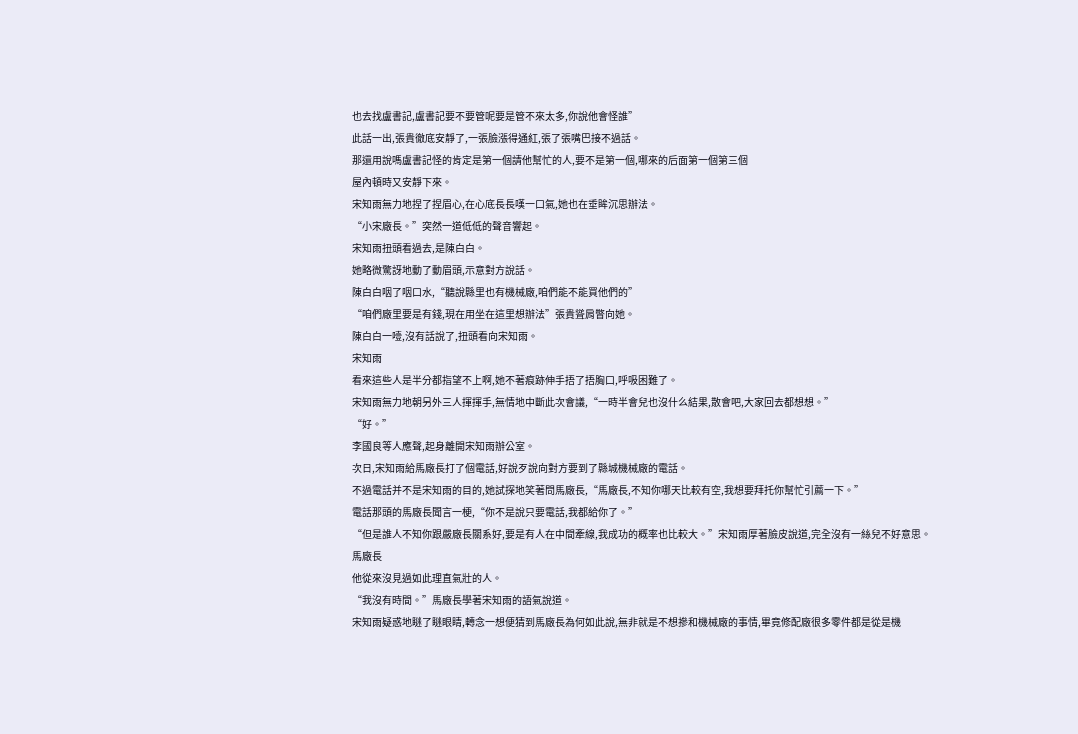也去找盧書記,盧書記要不要管呢要是管不來太多,你說他會怪誰”
此話一出,張貴徹底安靜了,一張臉漲得通紅,張了張嘴巴接不過話。
那還用說嗎盧書記怪的肯定是第一個請他幫忙的人,要不是第一個,哪來的后面第一個第三個
屋內頓時又安靜下來。
宋知雨無力地捏了捏眉心,在心底長長嘆一口氣,她也在垂眸沉思辦法。
“小宋廠長。”突然一道低低的聲音響起。
宋知雨扭頭看過去,是陳白白。
她略微驚訝地動了動眉頭,示意對方說話。
陳白白咽了咽口水,“聽說縣里也有機械廠,咱們能不能買他們的”
“咱們廠里要是有錢,現在用坐在這里想辦法”張貴聳肩瞥向她。
陳白白一噎,沒有話說了,扭頭看向宋知雨。
宋知雨
看來這些人是半分都指望不上啊,她不著痕跡伸手捂了捂胸口,呼吸困難了。
宋知雨無力地朝另外三人揮揮手,無情地中斷此次會議,“一時半會兒也沒什么結果,散會吧,大家回去都想想。”
“好。”
李國良等人應聲,起身離開宋知雨辦公室。
次日,宋知雨給馬廠長打了個電話,好說歹說向對方要到了縣城機械廠的電話。
不過電話并不是宋知雨的目的,她試探地笑著問馬廠長,“馬廠長,不知你哪天比較有空,我想要拜托你幫忙引薦一下。”
電話那頭的馬廠長聞言一梗,“你不是說只要電話,我都給你了。”
“但是誰人不知你跟嚴廠長關系好,要是有人在中間牽線,我成功的概率也比較大。”宋知雨厚著臉皮說道,完全沒有一絲兒不好意思。
馬廠長
他從來沒見過如此理直氣壯的人。
“我沒有時間。”馬廠長學著宋知雨的語氣說道。
宋知雨疑惑地瞇了瞇眼睛,轉念一想便猜到馬廠長為何如此說,無非就是不想摻和機械廠的事情,畢竟修配廠很多零件都是從是機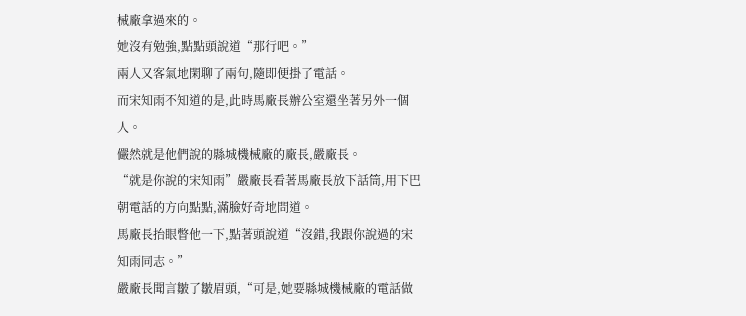械廠拿過來的。
她沒有勉強,點點頭說道“那行吧。”
兩人又客氣地閑聊了兩句,隨即便掛了電話。
而宋知雨不知道的是,此時馬廠長辦公室還坐著另外一個人。
儼然就是他們說的縣城機械廠的廠長,嚴廠長。
“就是你說的宋知雨”嚴廠長看著馬廠長放下話筒,用下巴朝電話的方向點點,滿臉好奇地問道。
馬廠長抬眼瞥他一下,點著頭說道“沒錯,我跟你說過的宋知雨同志。”
嚴廠長聞言皺了皺眉頭,“可是,她要縣城機械廠的電話做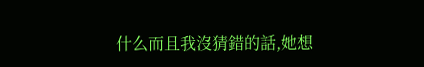什么而且我沒猜錯的話,她想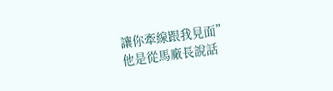讓你牽線跟我見面”
他是從馬廠長說話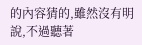的內容猜的,雖然沒有明說,不過聽著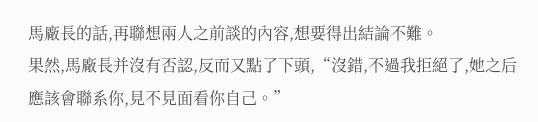馬廠長的話,再聯想兩人之前談的內容,想要得出結論不難。
果然,馬廠長并沒有否認,反而又點了下頭,“沒錯,不過我拒絕了,她之后應該會聯系你,見不見面看你自己。”